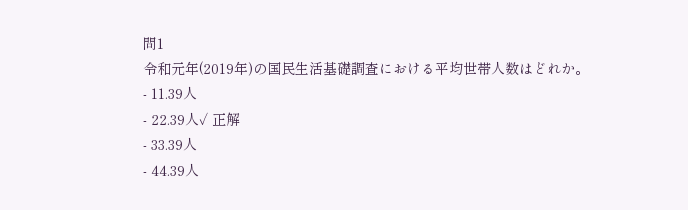問1
令和元年(2019年)の国民生活基礎調査における平均世帯人数はどれか。
- 11.39人
- 22.39人✓ 正解
- 33.39人
- 44.39人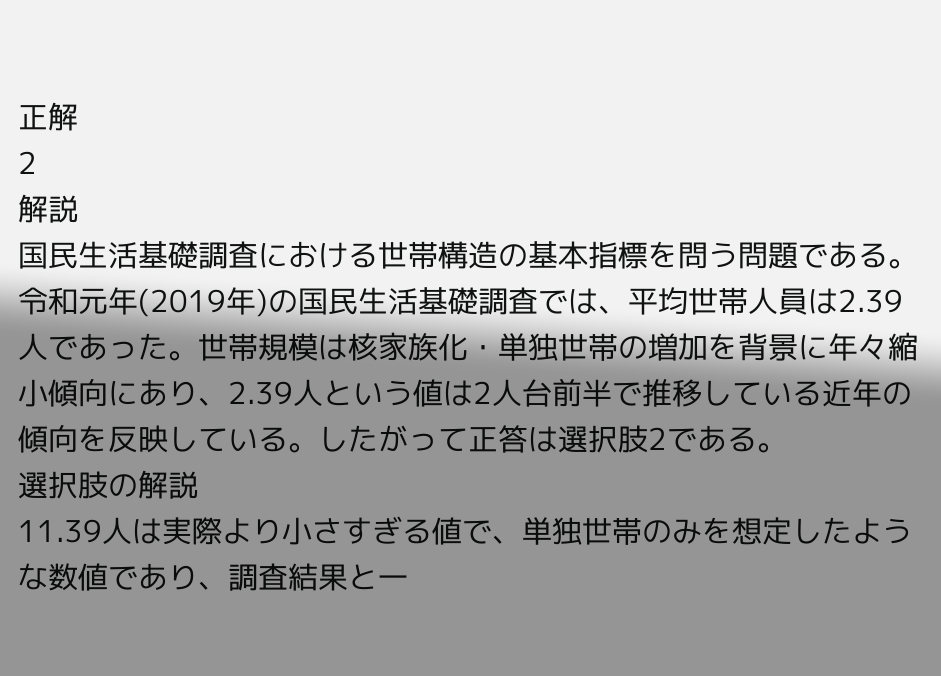正解
2
解説
国民生活基礎調査における世帯構造の基本指標を問う問題である。令和元年(2019年)の国民生活基礎調査では、平均世帯人員は2.39人であった。世帯規模は核家族化・単独世帯の増加を背景に年々縮小傾向にあり、2.39人という値は2人台前半で推移している近年の傾向を反映している。したがって正答は選択肢2である。
選択肢の解説
11.39人は実際より小さすぎる値で、単独世帯のみを想定したような数値であり、調査結果と一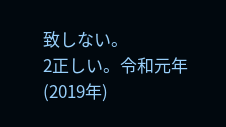致しない。
2正しい。令和元年(2019年)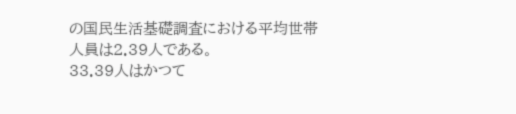の国民生活基礎調査における平均世帯人員は2.39人である。
33.39人はかつて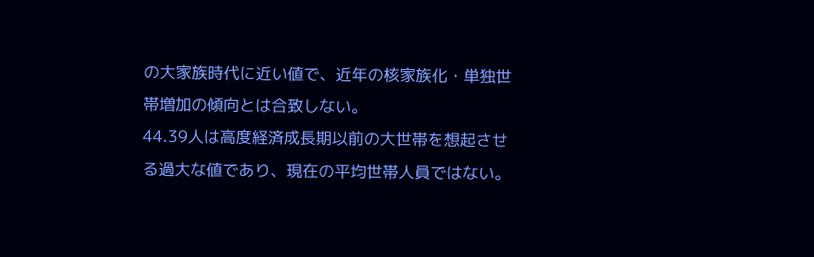の大家族時代に近い値で、近年の核家族化・単独世帯増加の傾向とは合致しない。
44.39人は高度経済成長期以前の大世帯を想起させる過大な値であり、現在の平均世帯人員ではない。